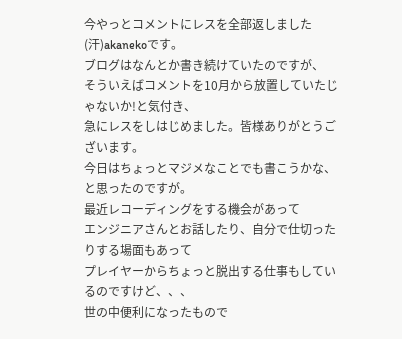今やっとコメントにレスを全部返しました(汗)akanekoです。
ブログはなんとか書き続けていたのですが、
そういえばコメントを10月から放置していたじゃないか!と気付き、
急にレスをしはじめました。皆様ありがとうございます。
今日はちょっとマジメなことでも書こうかな、と思ったのですが。
最近レコーディングをする機会があって
エンジニアさんとお話したり、自分で仕切ったりする場面もあって
プレイヤーからちょっと脱出する仕事もしているのですけど、、、
世の中便利になったもので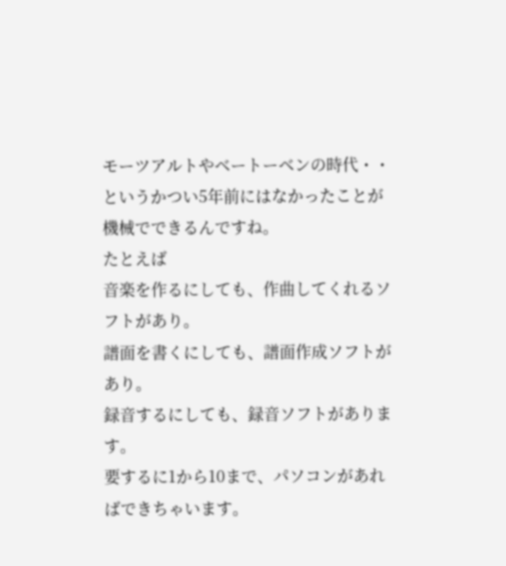モーツアルトやベートーベンの時代・・
というかつい5年前にはなかったことが機械でできるんですね。
たとえば
音楽を作るにしても、作曲してくれるソフトがあり。
譜面を書くにしても、譜面作成ソフトがあり。
録音するにしても、録音ソフトがあります。
要するに1から10まで、パソコンがあればできちゃいます。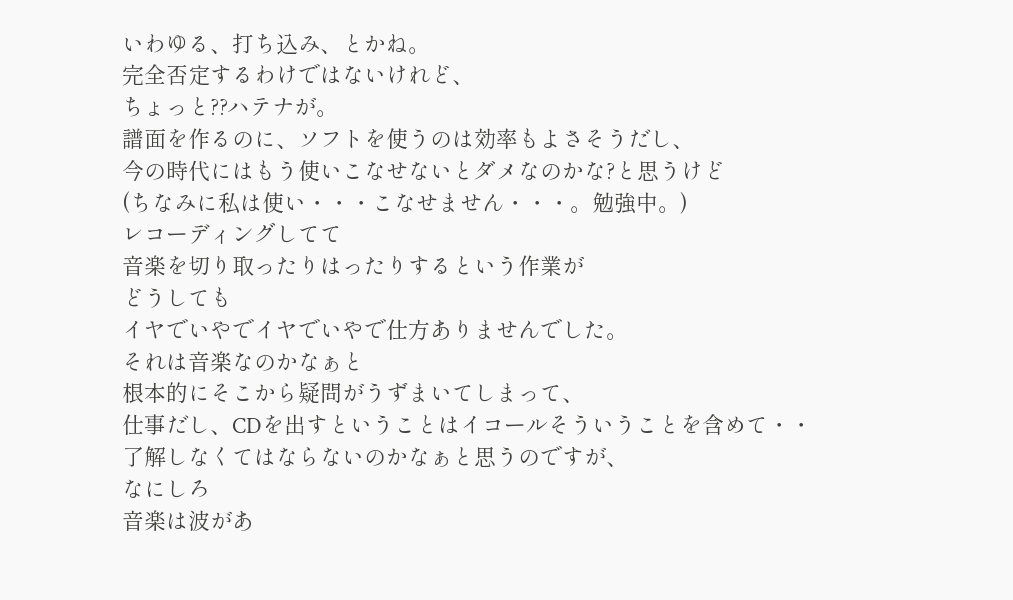いわゆる、打ち込み、とかね。
完全否定するわけではないけれど、
ちょっと??ハテナが。
譜面を作るのに、ソフトを使うのは効率もよさそうだし、
今の時代にはもう使いこなせないとダメなのかな?と思うけど
(ちなみに私は使い・・・こなせません・・・。勉強中。)
レコーディングしてて
音楽を切り取ったりはったりするという作業が
どうしても
イヤでいやでイヤでいやで仕方ありませんでした。
それは音楽なのかなぁと
根本的にそこから疑問がうずまいてしまって、
仕事だし、CDを出すということはイコールそういうことを含めて・・
了解しなくてはならないのかなぁと思うのですが、
なにしろ
音楽は波があ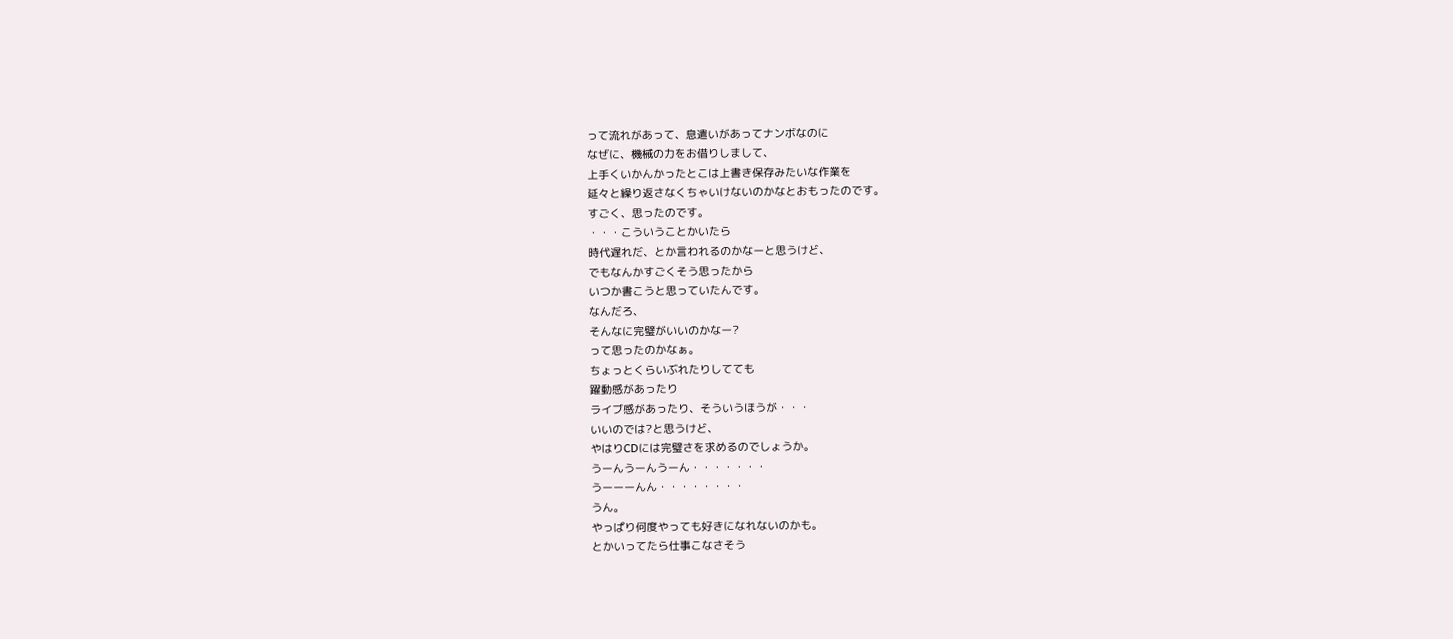って流れがあって、息遣いがあってナンボなのに
なぜに、機械の力をお借りしまして、
上手くいかんかったとこは上書き保存みたいな作業を
延々と繰り返さなくちゃいけないのかなとおもったのです。
すごく、思ったのです。
・・・こういうことかいたら
時代遅れだ、とか言われるのかなーと思うけど、
でもなんかすごくそう思ったから
いつか書こうと思っていたんです。
なんだろ、
そんなに完璧がいいのかなー?
って思ったのかなぁ。
ちょっとくらいぶれたりしてても
躍動感があったり
ライブ感があったり、そういうほうが・・・
いいのでは?と思うけど、
やはりCDには完璧さを求めるのでしょうか。
うーんうーんうーん・・・・・・・
うーーーんん・・・・・・・・
うん。
やっぱり何度やっても好きになれないのかも。
とかいってたら仕事こなさそう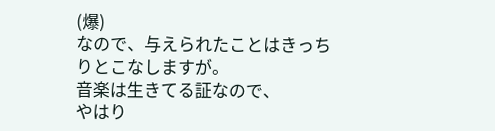(爆)
なので、与えられたことはきっちりとこなしますが。
音楽は生きてる証なので、
やはり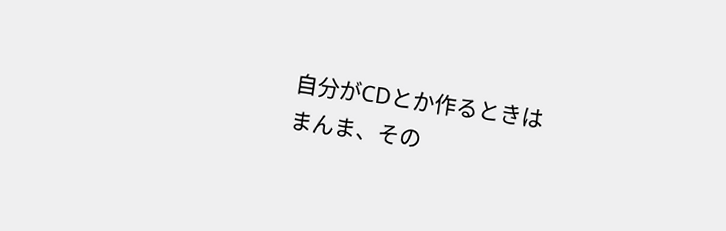自分がCDとか作るときは
まんま、その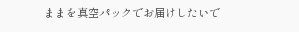ままを真空パックでお届けしたいで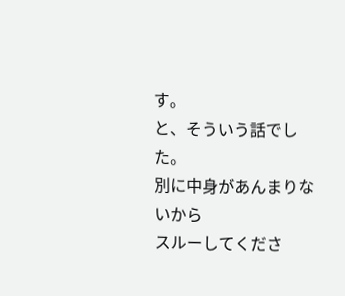す。
と、そういう話でした。
別に中身があんまりないから
スルーしてくださ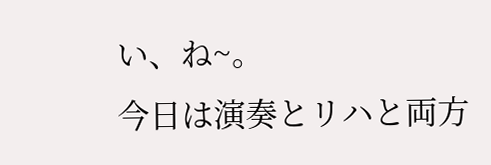い、ね~。
今日は演奏とリハと両方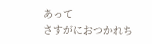あって
さすがにおつかれち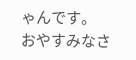ゃんです。
おやすみなさ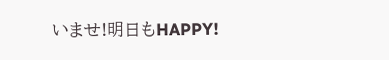いませ!明日もHAPPY!